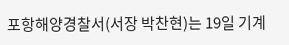포항해양경찰서(서장 박찬현)는 19일 기계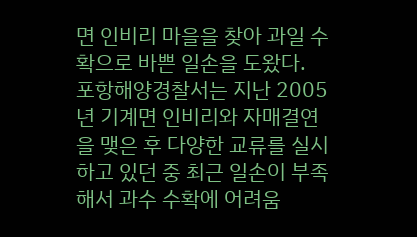면 인비리 마을을 찾아 과일 수확으로 바쁜 일손을 도왔다.
포항해양경찰서는 지난 2005년 기계면 인비리와 자매결연을 맺은 후 다양한 교류를 실시하고 있던 중 최근 일손이 부족해서 과수 수확에 어려움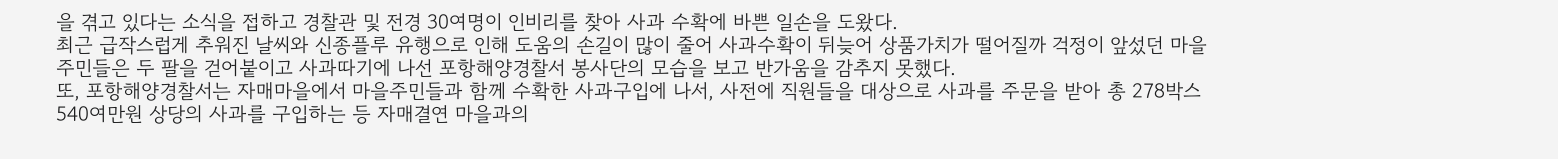을 겪고 있다는 소식을 접하고 경찰관 및 전경 30여명이 인비리를 찾아 사과 수확에 바쁜 일손을 도왔다.
최근 급작스럽게 추워진 날씨와 신종플루 유행으로 인해 도움의 손길이 많이 줄어 사과수확이 뒤늦어 상품가치가 떨어질까 걱정이 앞섰던 마을주민들은 두 팔을 걷어붙이고 사과따기에 나선 포항해양경찰서 봉사단의 모습을 보고 반가움을 감추지 못했다.
또, 포항해양경찰서는 자매마을에서 마을주민들과 함께 수확한 사과구입에 나서, 사전에 직원들을 대상으로 사과를 주문을 받아 총 278박스 540여만원 상당의 사과를 구입하는 등 자매결연 마을과의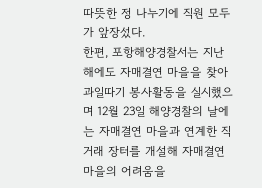따뜻한 정 나누기에 직원 모두가 앞장섰다.
한편, 포항해양경찰서는 지난해에도 자매결연 마을을 찾아 과일따기 봉사활동을 실시했으며 12월 23일 해양경찰의 날에는 자매결연 마을과 연계한 직거래 장터를 개설해 자매결연 마을의 어려움을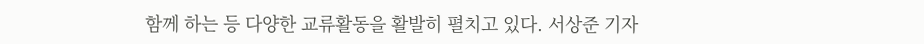함께 하는 등 다양한 교류활동을 활발히 펼치고 있다. 서상준 기자